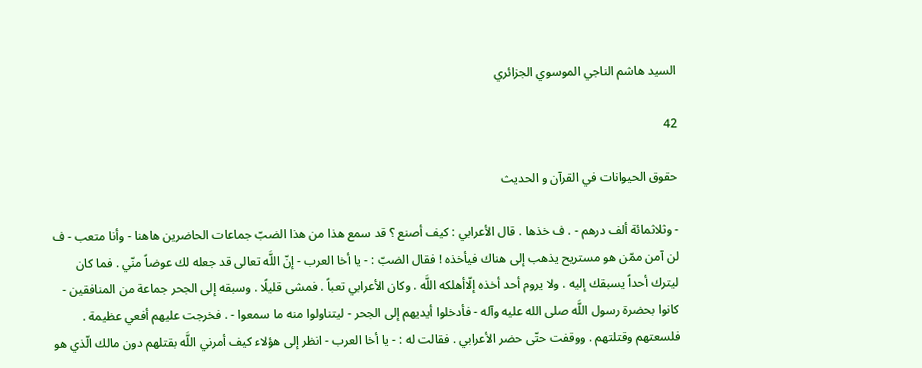السيد هاشم الناجي الموسوي الجزائري

42

حقوق الحيوانات في القرآن و الحديث

- وثلاثمائة ألف درهم - . ف خذها . قال الأعرابي : كيف أصنع ؟ قد سمع هذا من هذا الضبّ جماعات الحاضرين هاهنا - وأنا متعب - ف لن آمن ممّن هو مستريح يذهب إلى هناك فيأخذه ! فقال الضبّ : - يا أخا العرب - إنّ اللَّه تعالى قد جعله لك عوضاً منّي . فما كان ليترك أحداً يسبقك إليه . ولا يروم أحد أخذه إلّاأهلكه اللَّه . وكان الأعرابي تعباً . فمشى قليلًا . وسبقه إلى الجحر جماعة من المنافقين - كانوا بحضرة رسول اللَّه صلى الله عليه وآله - فأدخلوا أيديهم إلى الجحر - ليتناولوا منه ما سمعوا - . فخرجت عليهم أفعي عظيمة . فلسعتهم وقتلتهم . ووقفت حتّى حضر الأعرابي . فقالت له : - يا أخا العرب - انظر إلى هؤلاء كيف أمرني اللَّه بقتلهم دون مالك الّذي هو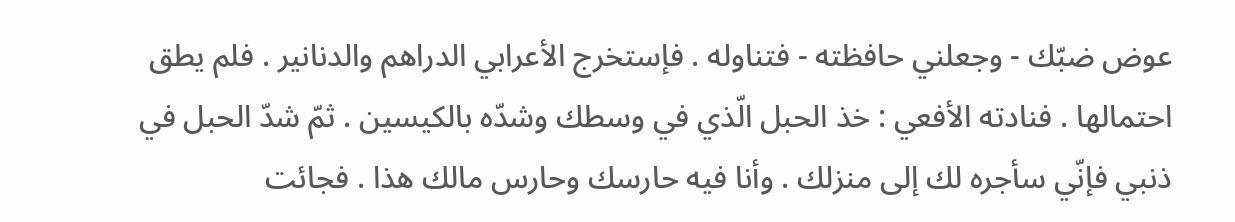عوض ضبّك - وجعلني حافظته - فتناوله . فإستخرج الأعرابي الدراهم والدنانير . فلم يطق احتمالها . فنادته الأفعي : خذ الحبل الّذي في وسطك وشدّه بالكيسين . ثمّ شدّ الحبل في ذنبي فإنّي سأجره لك إلى منزلك . وأنا فيه حارسك وحارس مالك هذا . فجائت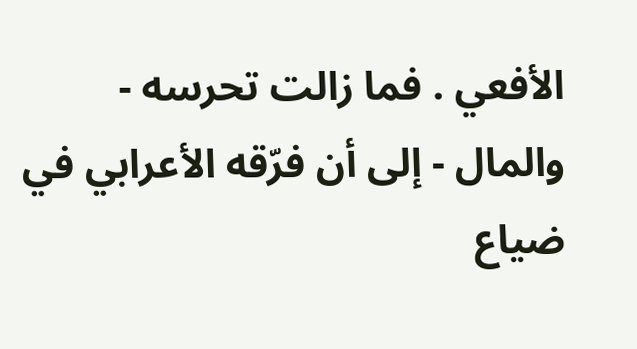الأفعي . فما زالت تحرسه - والمال - إلى أن فرّقه الأعرابي في ضياع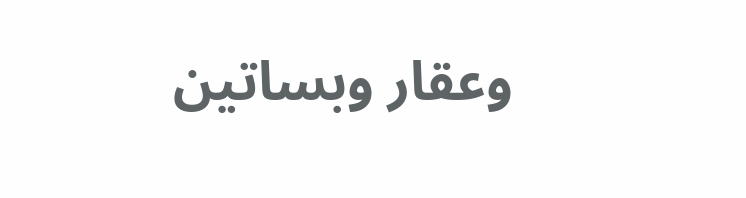وعقار وبساتين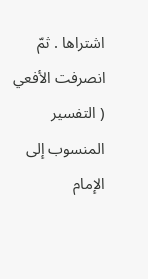اشتراها . ثمّ انصرفت الأفعي ( التفسير المنسوب إلى الإمام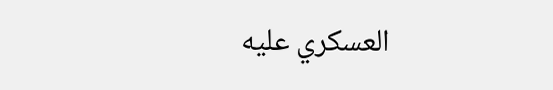العسكري عليه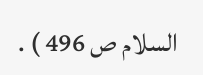السلام ص 496 ) .